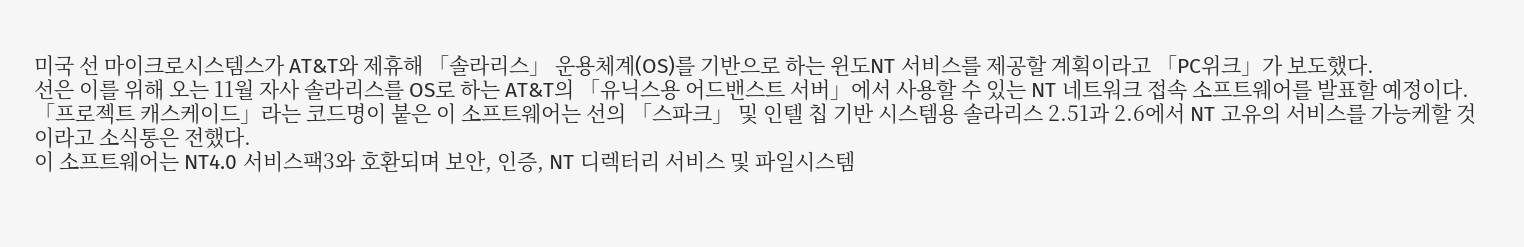미국 선 마이크로시스템스가 AT&T와 제휴해 「솔라리스」 운용체계(OS)를 기반으로 하는 윈도NT 서비스를 제공할 계획이라고 「PC위크」가 보도했다.
선은 이를 위해 오는 11월 자사 솔라리스를 OS로 하는 AT&T의 「유닉스용 어드밴스트 서버」에서 사용할 수 있는 NT 네트워크 접속 소프트웨어를 발표할 예정이다.
「프로젝트 캐스케이드」라는 코드명이 붙은 이 소프트웨어는 선의 「스파크」 및 인텔 칩 기반 시스템용 솔라리스 2.51과 2.6에서 NT 고유의 서비스를 가능케할 것이라고 소식통은 전했다.
이 소프트웨어는 NT4.0 서비스팩3와 호환되며 보안, 인증, NT 디렉터리 서비스 및 파일시스템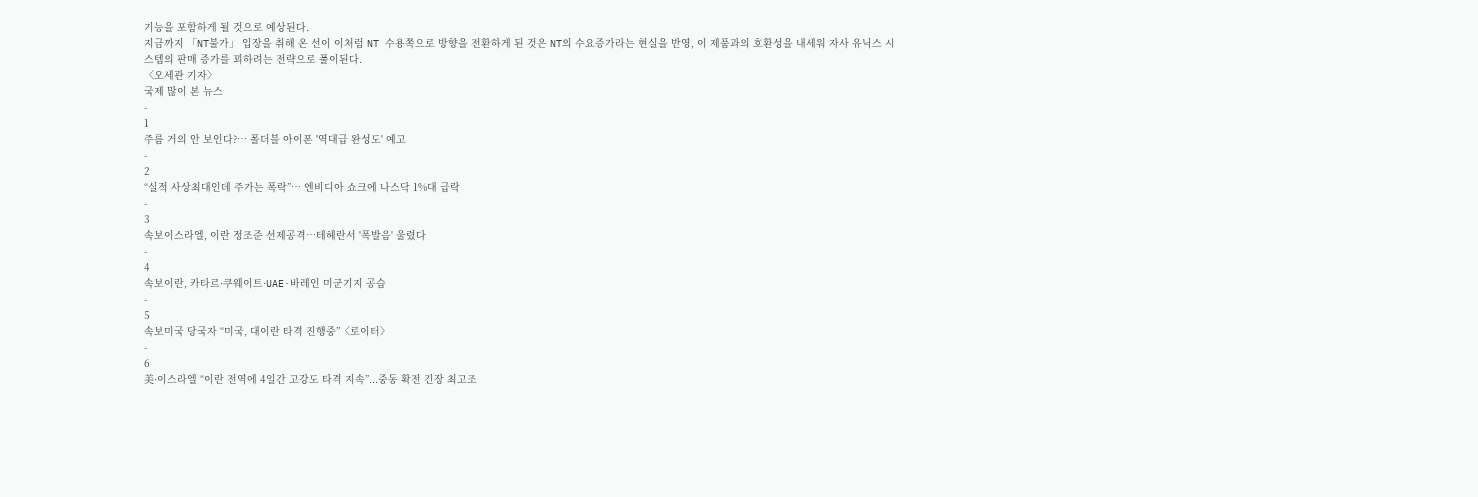기능을 포함하게 될 것으로 예상된다.
지금까지 「NT불가」 입장을 취해 온 선이 이처럼 NT 수용쪽으로 방향을 전환하게 된 것은 NT의 수요증가라는 현실을 반영, 이 제품과의 호환성을 내세워 자사 유닉스 시스템의 판매 증가를 꾀하려는 전략으로 풀이된다.
〈오세관 기자〉
국제 많이 본 뉴스
-
1
주름 거의 안 보인다?… 폴더블 아이폰 '역대급 완성도' 예고
-
2
“실적 사상최대인데 주가는 폭락”… 엔비디아 쇼크에 나스닥 1%대 급락
-
3
속보이스라엘, 이란 정조준 선제공격…테헤란서 '폭발음' 울렸다
-
4
속보이란, 카타르·쿠웨이트·UAE·바레인 미군기지 공습
-
5
속보미국 당국자 “미국, 대이란 타격 진행중”〈로이터〉
-
6
美·이스라엘 “이란 전역에 4일간 고강도 타격 지속”...중동 확전 긴장 최고조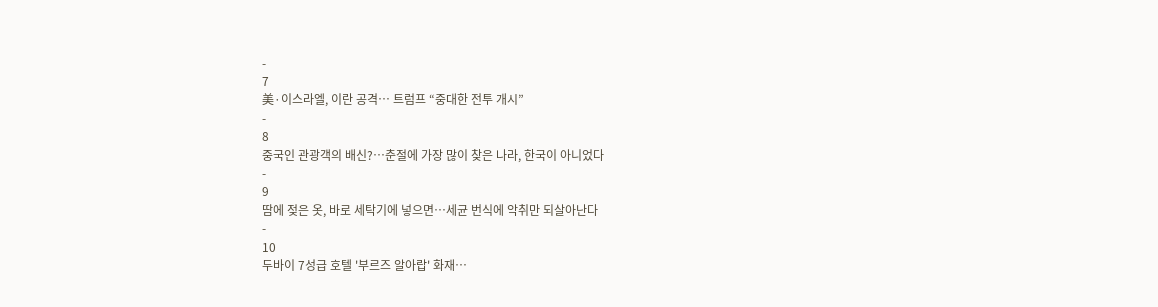-
7
美·이스라엘, 이란 공격… 트럼프 “중대한 전투 개시”
-
8
중국인 관광객의 배신?…춘절에 가장 많이 찾은 나라, 한국이 아니었다
-
9
땀에 젖은 옷, 바로 세탁기에 넣으면…세균 번식에 악취만 되살아난다
-
10
두바이 7성급 호텔 '부르즈 알아랍' 화재…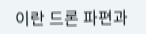이란 드론 파편과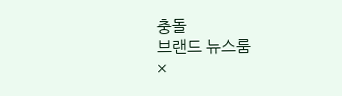충돌
브랜드 뉴스룸
×